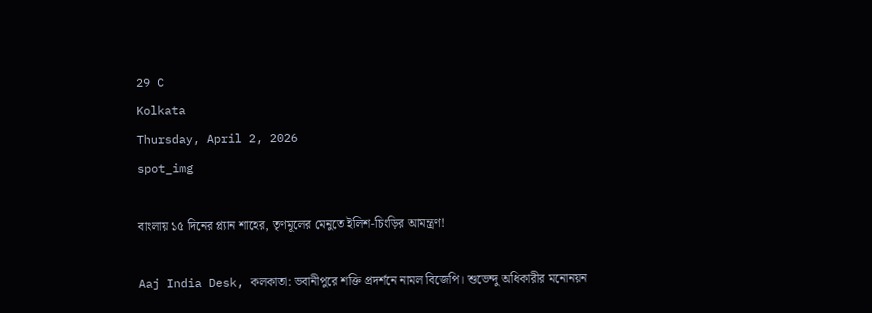29 C
Kolkata
Thursday, April 2, 2026
spot_img

বাংলায় ১৫ দিনের প্ল্যান শাহের, তৃণমূলের মেনুতে ইলিশ-চিংড়ির আমন্ত্রণ!

Aaj India Desk, কলকাতা: ভবানীপুরে শক্তি প্রদর্শনে নামল বিজেপি। শুভেন্দু অধিকারীর মনোনয়ন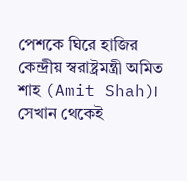পেশকে ঘিরে হাজির কেন্দ্রীয় স্বরাষ্ট্রমন্ত্রী অমিত শাহ (Amit Shah)। সেখান থেকেই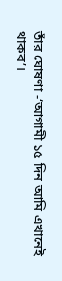তাঁর ঘোষণা -‘আগামী ১৫ দিন আমি এখানেই থাকব’।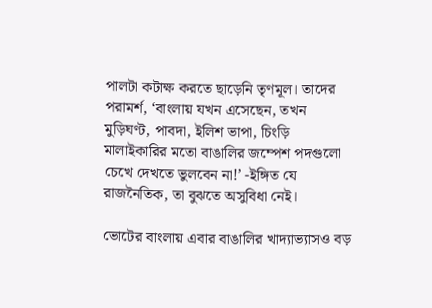পালটা কটাক্ষ করতে ছাড়েনি তৃণমূল। তাদের পরামর্শ, ‘বাংলায় যখন এসেছেন, তখন মুড়িঘণ্ট, পাবদা, ইলিশ ভাপা, চিংড়ি মালাইকারির মতো বাঙালির জম্পেশ পদগুলো চেখে দেখতে ভুলবেন না!’ -ইঙ্গিত যে রাজনৈতিক, তা বুঝতে অসুবিধা নেই।

ভোটের বাংলায় এবার বাঙালির খাদ্যাভ্যাসও বড়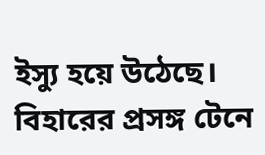ইস্যু হয়ে উঠেছে। বিহারের প্রসঙ্গ টেনে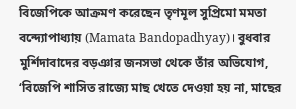বিজেপিকে আক্রমণ করেছেন তৃণমূল সুপ্রিমো মমতা বন্দ্যোপাধ্যায় (Mamata Bandopadhyay)। বুধবার মুর্শিদাবাদের বড়ঞার জনসভা থেকে তাঁর অভিযোগ, ‘বিজেপি শাসিত রাজ্যে মাছ খেতে দেওয়া হয় না, মাছের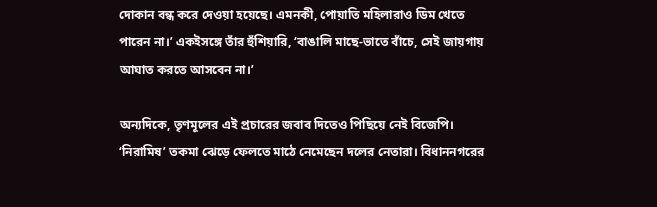দোকান বন্ধ করে দেওয়া হয়েছে। এমনকী, পোয়াতি মহিলারাও ডিম খেতে পারেন না।’ একইসঙ্গে তাঁর হুঁশিয়ারি, ‘বাঙালি মাছে-ভাতে বাঁচে, সেই জায়গায় আঘাত করতে আসবেন না।’

অন্যদিকে, তৃণমূলের এই প্রচারের জবাব দিতেও পিছিয়ে নেই বিজেপি। ‘নিরামিষ’ তকমা ঝেড়ে ফেলতে মাঠে নেমেছেন দলের নেতারা। বিধাননগরের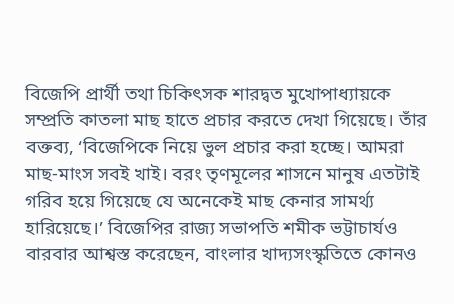বিজেপি প্রার্থী তথা চিকিৎসক শারদ্বত মুখোপাধ্যায়কে সম্প্রতি কাতলা মাছ হাতে প্রচার করতে দেখা গিয়েছে। তাঁর বক্তব্য, ‘বিজেপিকে নিয়ে ভুল প্রচার করা হচ্ছে। আমরা মাছ-মাংস সবই খাই। বরং তৃণমূলের শাসনে মানুষ এতটাই গরিব হয়ে গিয়েছে যে অনেকেই মাছ কেনার সামর্থ্য হারিয়েছে।’ বিজেপির রাজ্য সভাপতি শমীক ভট্টাচার্যও বারবার আশ্বস্ত করেছেন, বাংলার খাদ্যসংস্কৃতিতে কোনও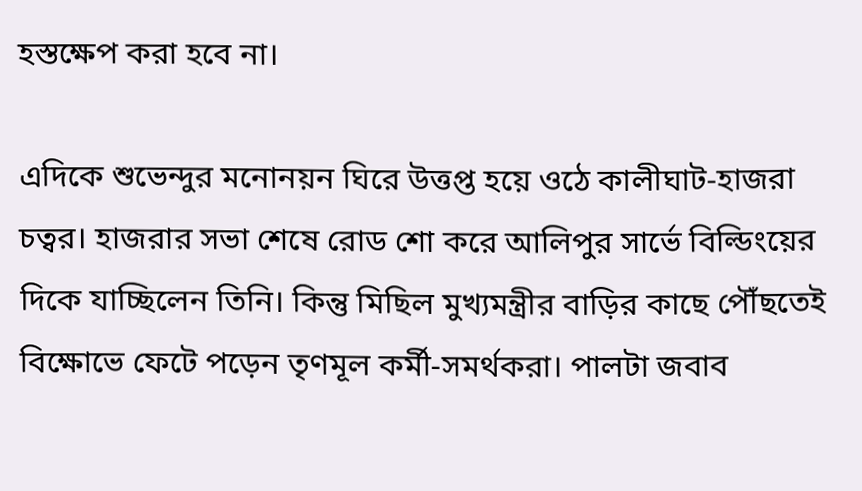হস্তক্ষেপ করা হবে না।

এদিকে শুভেন্দুর মনোনয়ন ঘিরে উত্তপ্ত হয়ে ওঠে কালীঘাট-হাজরা চত্বর। হাজরার সভা শেষে রোড শো করে আলিপুর সার্ভে বিল্ডিংয়ের দিকে যাচ্ছিলেন তিনি। কিন্তু মিছিল মুখ্যমন্ত্রীর বাড়ির কাছে পৌঁছতেই বিক্ষোভে ফেটে পড়েন তৃণমূল কর্মী-সমর্থকরা। পালটা জবাব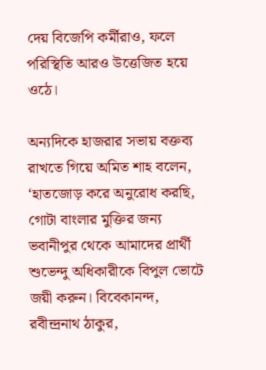দেয় বিজেপি কর্মীরাও, ফলে পরিস্থিতি আরও উত্তেজিত হয়ে ওঠে।

অন্যদিকে হাজরার সভায় বক্তব্য রাখতে গিয়ে অমিত শাহ বলেন, ‘হাতজোড় করে অনুরোধ করছি, গোটা বাংলার মুক্তির জন্য ভবানীপুর থেকে আমাদের প্রার্থী শুভেন্দু অধিকারীকে বিপুল ভোটে জয়ী করুন। বিবেকানন্দ, রবীন্দ্রনাথ ঠাকুর,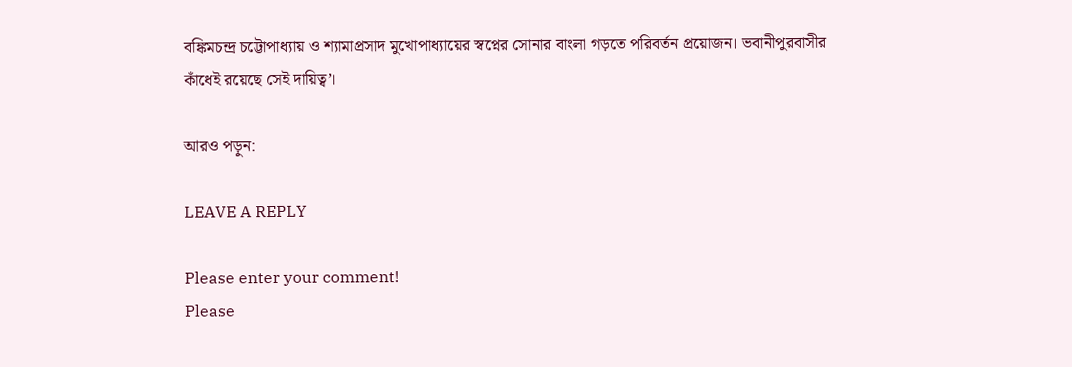বঙ্কিমচন্দ্র চট্টোপাধ্যায় ও শ্যামাপ্রসাদ মুখোপাধ্যায়ের স্বপ্নের সোনার বাংলা গড়তে পরিবর্তন প্রয়োজন। ভবানীপুরবাসীর কাঁধেই রয়েছে সেই দায়িত্ব’।

আরও পড়ুন:

LEAVE A REPLY

Please enter your comment!
Please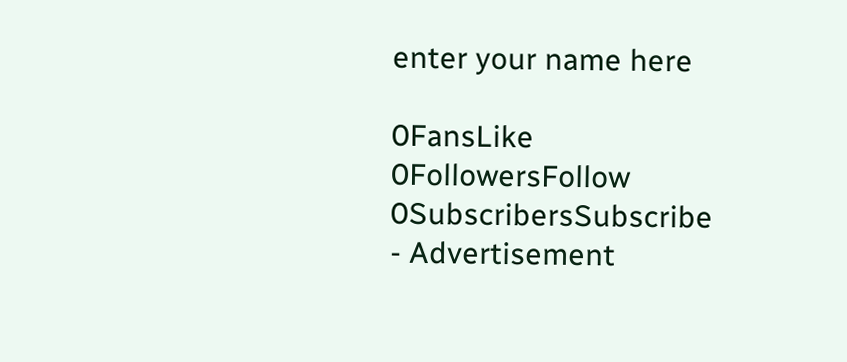enter your name here

0FansLike
0FollowersFollow
0SubscribersSubscribe
- Advertisement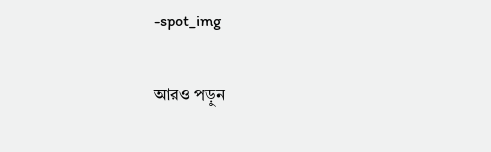-spot_img

আরও পড়ুন